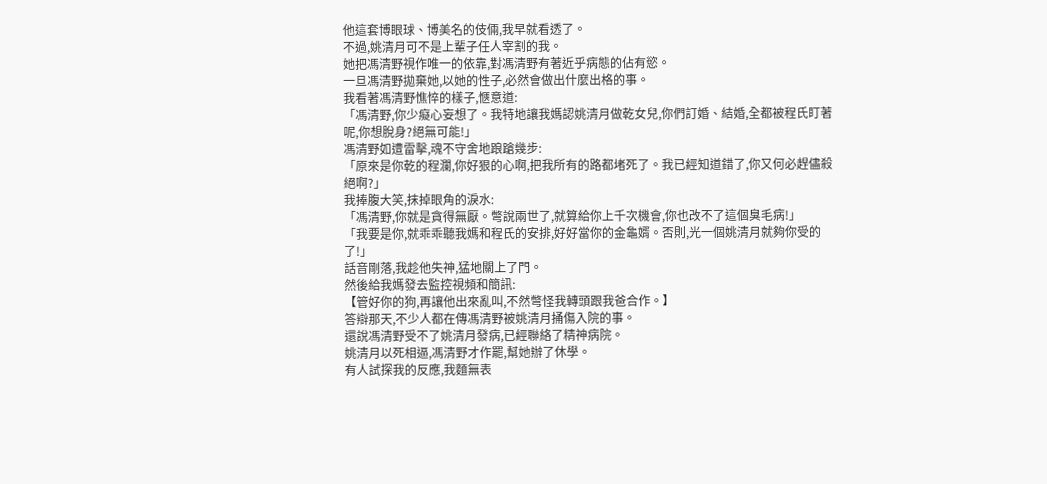他這套博眼球、博美名的伎倆,我早就看透了。
不過,姚清月可不是上輩子任人宰割的我。
她把馮清野視作唯一的依靠,對馮清野有著近乎病態的佔有慾。
一旦馮清野拋棄她,以她的性子,必然會做出什麼出格的事。
我看著馮清野憔悴的樣子,愜意道:
「馮清野,你少癡心妄想了。我特地讓我媽認姚清月做乾女兒,你們訂婚、結婚,全都被程氏盯著呢,你想脫身?絕無可能!」
馮清野如遭雷擊,魂不守舍地踉蹌幾步:
「原來是你乾的程瀾,你好狠的心啊,把我所有的路都堵死了。我已經知道錯了,你又何必趕儘殺絕啊?」
我捧腹大笑,抹掉眼角的淚水:
「馮清野,你就是貪得無厭。彆說兩世了,就算給你上千次機會,你也改不了這個臭毛病!」
「我要是你,就乖乖聽我媽和程氏的安排,好好當你的金龜婿。否則,光一個姚清月就夠你受的了!」
話音剛落,我趁他失神,猛地關上了門。
然後給我媽發去監控視頻和簡訊:
【管好你的狗,再讓他出來亂叫,不然彆怪我轉頭跟我爸合作。】
答辯那天,不少人都在傳馮清野被姚清月捅傷入院的事。
還說馮清野受不了姚清月發病,已經聯絡了精神病院。
姚清月以死相逼,馮清野才作罷,幫她辦了休學。
有人試探我的反應,我麵無表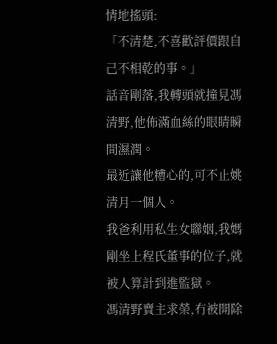情地搖頭:
「不清楚,不喜歡評價跟自己不相乾的事。」
話音剛落,我轉頭就撞見馮清野,他佈滿血絲的眼睛瞬間濕潤。
最近讓他糟心的,可不止姚清月一個人。
我爸利用私生女聯姻,我媽剛坐上程氏董事的位子,就被人算計到進監獄。
馮清野賣主求榮,冇被開除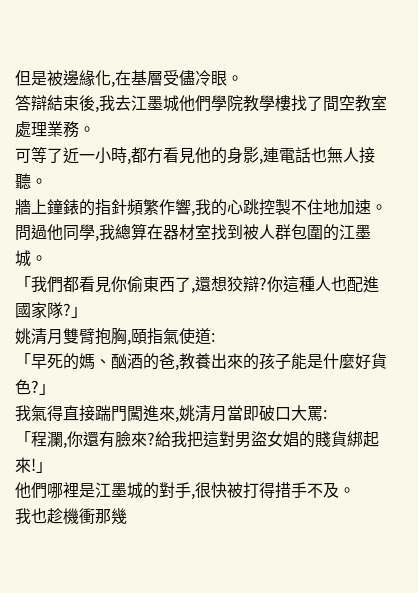但是被邊緣化,在基層受儘冷眼。
答辯結束後,我去江墨城他們學院教學樓找了間空教室處理業務。
可等了近一小時,都冇看見他的身影,連電話也無人接聽。
牆上鐘錶的指針頻繁作響,我的心跳控製不住地加速。
問過他同學,我總算在器材室找到被人群包圍的江墨城。
「我們都看見你偷東西了,還想狡辯?你這種人也配進國家隊?」
姚清月雙臂抱胸,頤指氣使道:
「早死的媽、酗酒的爸,教養出來的孩子能是什麼好貨色?」
我氣得直接踹門闖進來,姚清月當即破口大罵:
「程瀾,你還有臉來?給我把這對男盜女娼的賤貨綁起來!」
他們哪裡是江墨城的對手,很快被打得措手不及。
我也趁機衝那幾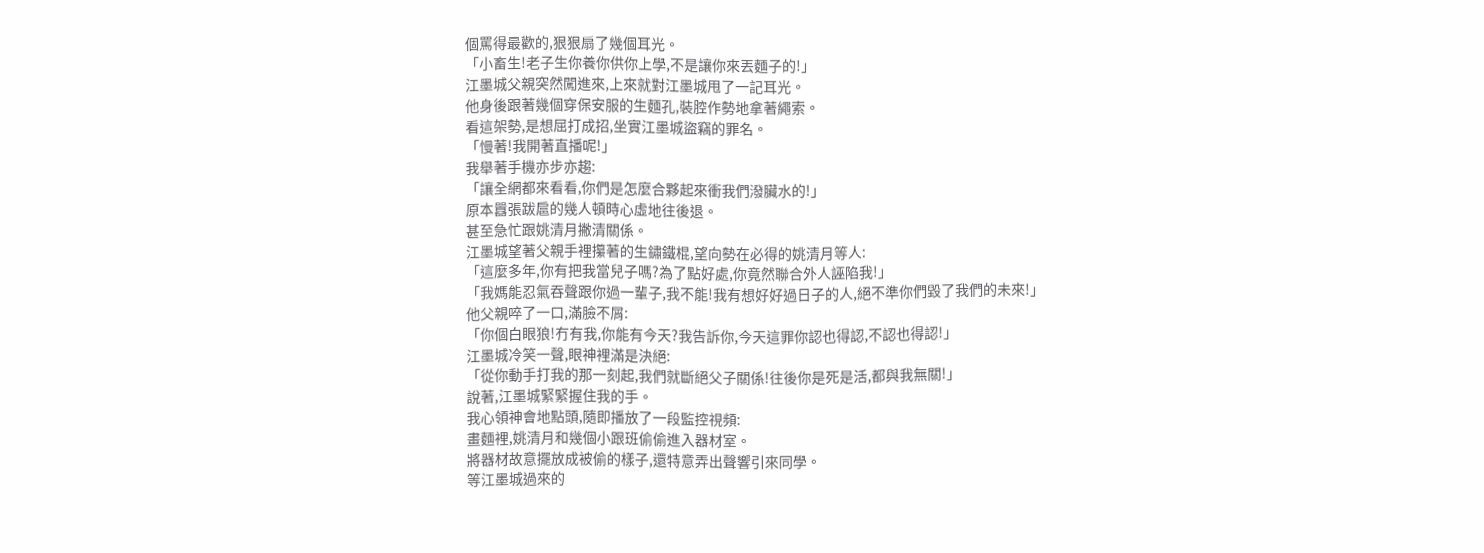個罵得最歡的,狠狠扇了幾個耳光。
「小畜生!老子生你養你供你上學,不是讓你來丟麵子的!」
江墨城父親突然闖進來,上來就對江墨城甩了一記耳光。
他身後跟著幾個穿保安服的生麵孔,裝腔作勢地拿著繩索。
看這架勢,是想屈打成招,坐實江墨城盜竊的罪名。
「慢著!我開著直播呢!」
我舉著手機亦步亦趨:
「讓全網都來看看,你們是怎麼合夥起來衝我們潑臟水的!」
原本囂張跋扈的幾人頓時心虛地往後退。
甚至急忙跟姚清月撇清關係。
江墨城望著父親手裡攥著的生鏽鐵棍,望向勢在必得的姚清月等人:
「這麼多年,你有把我當兒子嗎?為了點好處,你竟然聯合外人誣陷我!」
「我媽能忍氣吞聲跟你過一輩子,我不能!我有想好好過日子的人,絕不準你們毀了我們的未來!」
他父親啐了一口,滿臉不屑:
「你個白眼狼!冇有我,你能有今天?我告訴你,今天這罪你認也得認,不認也得認!」
江墨城冷笑一聲,眼神裡滿是決絕:
「從你動手打我的那一刻起,我們就斷絕父子關係!往後你是死是活,都與我無關!」
說著,江墨城緊緊握住我的手。
我心領神會地點頭,隨即播放了一段監控視頻:
畫麵裡,姚清月和幾個小跟班偷偷進入器材室。
將器材故意擺放成被偷的樣子,還特意弄出聲響引來同學。
等江墨城過來的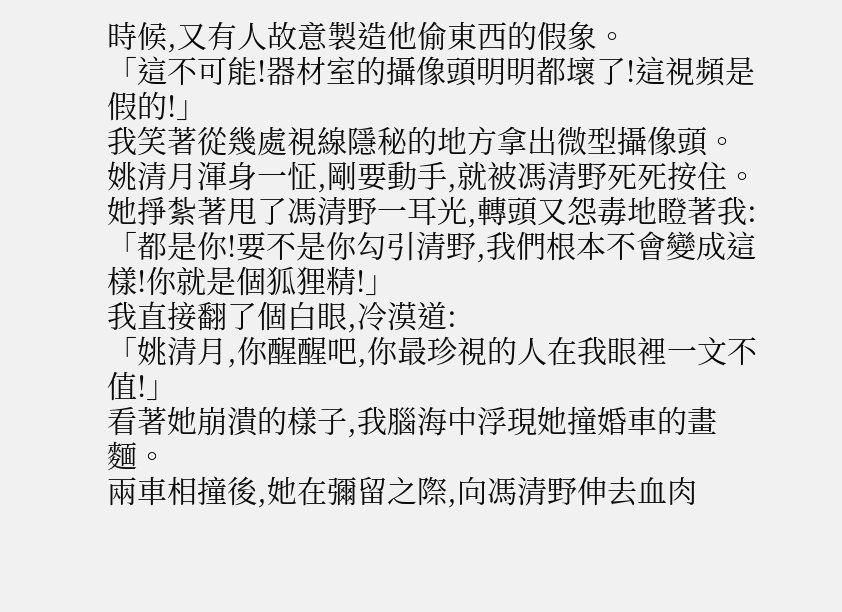時候,又有人故意製造他偷東西的假象。
「這不可能!器材室的攝像頭明明都壞了!這視頻是假的!」
我笑著從幾處視線隱秘的地方拿出微型攝像頭。
姚清月渾身一怔,剛要動手,就被馮清野死死按住。
她掙紮著甩了馮清野一耳光,轉頭又怨毒地瞪著我:
「都是你!要不是你勾引清野,我們根本不會變成這樣!你就是個狐狸精!」
我直接翻了個白眼,冷漠道:
「姚清月,你醒醒吧,你最珍視的人在我眼裡一文不值!」
看著她崩潰的樣子,我腦海中浮現她撞婚車的畫麵。
兩車相撞後,她在彌留之際,向馮清野伸去血肉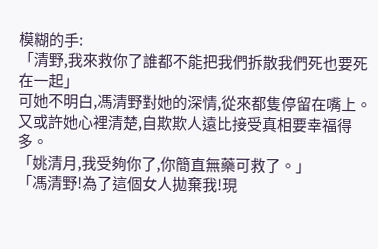模糊的手:
「清野,我來救你了誰都不能把我們拆散我們死也要死在一起」
可她不明白,馮清野對她的深情,從來都隻停留在嘴上。
又或許她心裡清楚,自欺欺人遠比接受真相要幸福得多。
「姚清月,我受夠你了,你簡直無藥可救了。」
「馮清野!為了這個女人拋棄我!現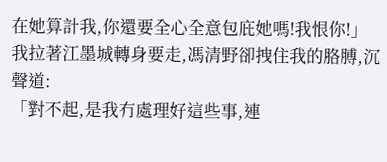在她算計我,你還要全心全意包庇她嗎!我恨你!」
我拉著江墨城轉身要走,馮清野卻拽住我的胳膊,沉聲道:
「對不起,是我冇處理好這些事,連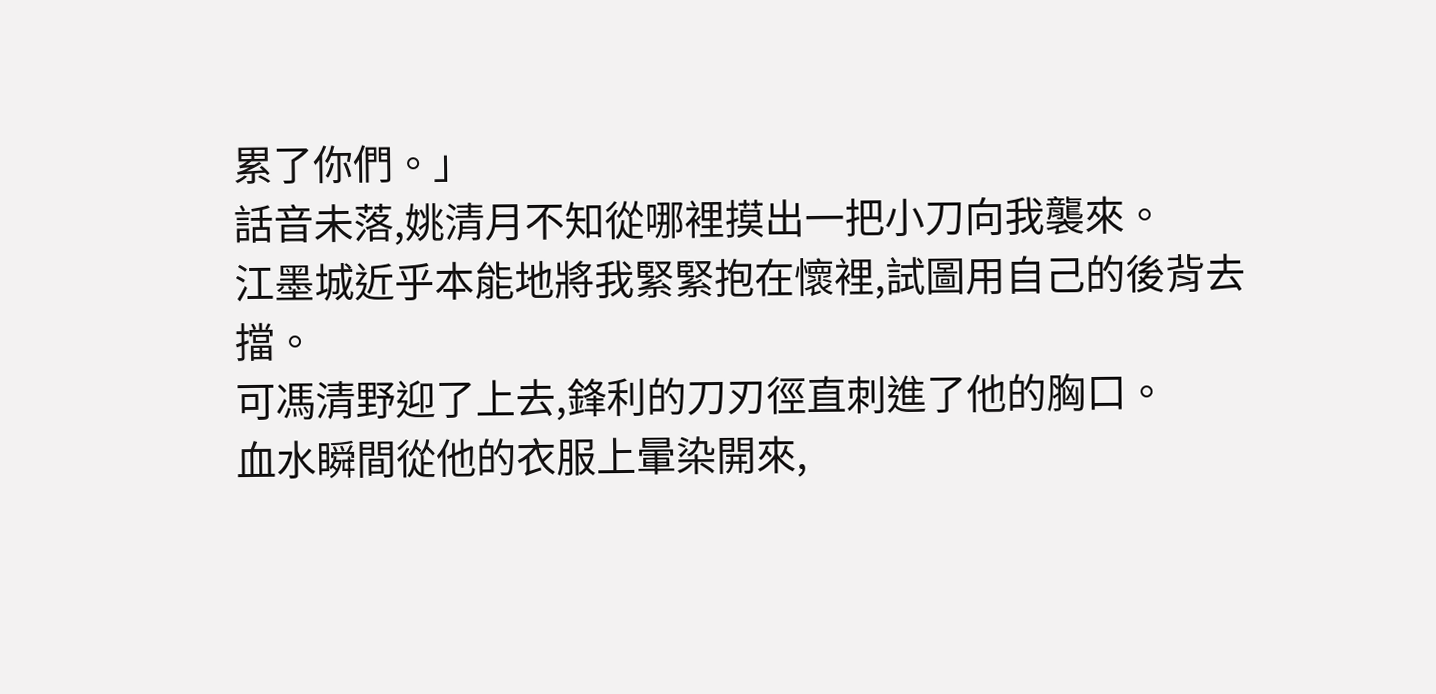累了你們。」
話音未落,姚清月不知從哪裡摸出一把小刀向我襲來。
江墨城近乎本能地將我緊緊抱在懷裡,試圖用自己的後背去擋。
可馮清野迎了上去,鋒利的刀刃徑直刺進了他的胸口。
血水瞬間從他的衣服上暈染開來,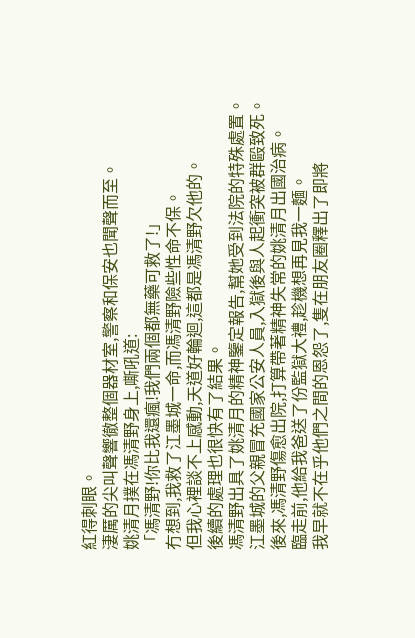紅得刺眼。
淒厲的尖叫聲響徹整個器材室,警察和保安也聞聲而至。
姚清月撲在馮清野身上,嘶吼道:
「馮清野!你比我還瘋!我們兩個都無藥可救了!」
冇想到,我救了江墨城一命,而馮清野險些性命不保。
但我心裡談不上感動,天道好輪迴,這都是馮清野欠他的。
後續的處理也很快有了結果。
馮清野出具了姚清月的精神鑒定報告,幫她受到法院的特殊處置。
江墨城的父親冒充國家公安人員,入獄後與人起衝突被群毆致死。
後來,馮清野傷愈出院,打算帶著精神失常的姚清月出國治病。
臨走前,他給我爸送了份監獄大禮,趁機想再見我一麵。
我早就不在乎他們之間的恩怨了,隻在朋友圈釋出了即將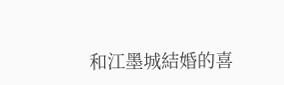和江墨城結婚的喜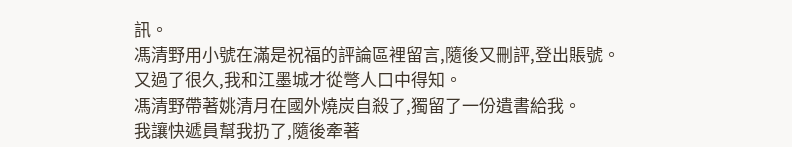訊。
馮清野用小號在滿是祝福的評論區裡留言,隨後又刪評,登出賬號。
又過了很久,我和江墨城才從彆人口中得知。
馮清野帶著姚清月在國外燒炭自殺了,獨留了一份遺書給我。
我讓快遞員幫我扔了,隨後牽著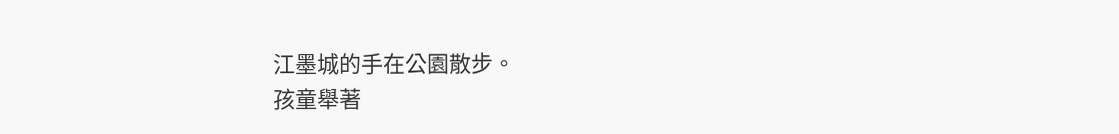江墨城的手在公園散步。
孩童舉著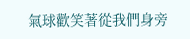氣球歡笑著從我們身旁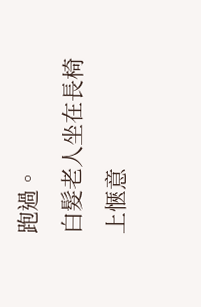跑過。
白髮老人坐在長椅上愜意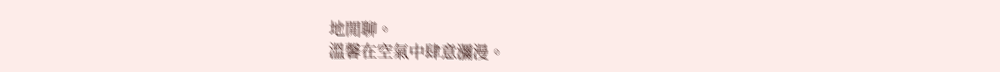地閒聊。
溫馨在空氣中肆意瀰漫。